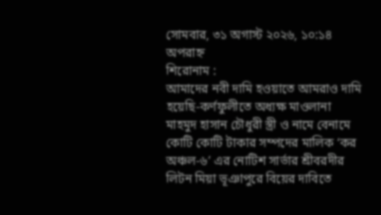সোমবার, ৩১ অগাস্ট ২০২৬, ১০:১৪ অপরাহ্ন
শিরোনাম :
আমাদের নবী দামি হওয়াতে আমরাও দামি হয়েছি-কর্ণফুলীতে অধ্যক্ষ মাওলানা মাহমুদ হাসান চৌধুরী স্ত্রী ও নামে বেনামে কোটি কোটি টাকার সম্পদের মালিক ‘কর অঞ্চল-৬’ এর নোটিশ সার্ভার শ্রীবরদীর লিটন মিয়া ভূঞাপুরে বিয়ের দাবিতে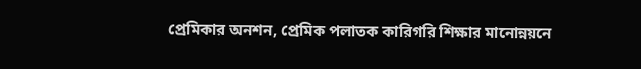প্রেমিকার অনশন, প্রেমিক পলাতক কারিগরি শিক্ষার মানোন্নয়নে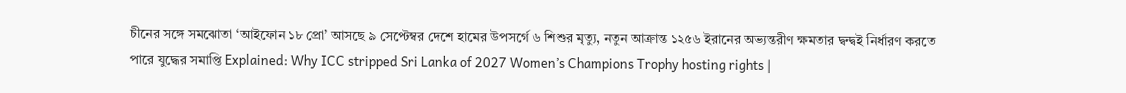চীনের সঙ্গে সমঝোতা ‘আইফোন ১৮ প্রো’ আসছে ৯ সেপ্টেম্বর দেশে হামের উপসর্গে ৬ শিশুর মৃত্যু, নতুন আক্রান্ত ১২৫৬ ইরানের অভ্যন্তরীণ ক্ষমতার দ্বন্দ্বই নির্ধারণ করতে পারে যুদ্ধের সমাপ্তি Explained: Why ICC stripped Sri Lanka of 2027 Women’s Champions Trophy hosting rights |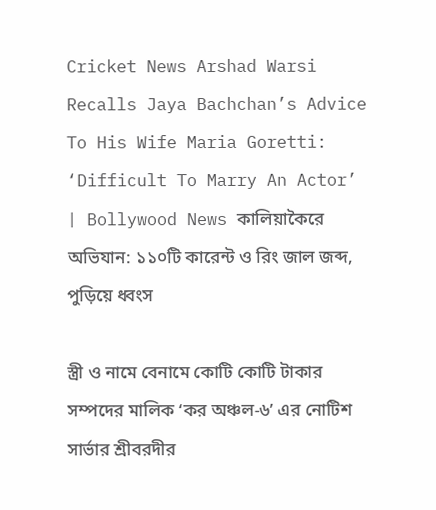Cricket News Arshad Warsi Recalls Jaya Bachchan’s Advice To His Wife Maria Goretti: ‘Difficult To Marry An Actor’ | Bollywood News কালিয়াকৈরে অভিযান: ১১০টি কারেন্ট ও রিং জাল জব্দ, পুড়িয়ে ধ্বংস

স্ত্রী ও নামে বেনামে কোটি কোটি টাকার সম্পদের মালিক ‘কর অঞ্চল-৬’ এর নোটিশ সার্ভার শ্রীবরদীর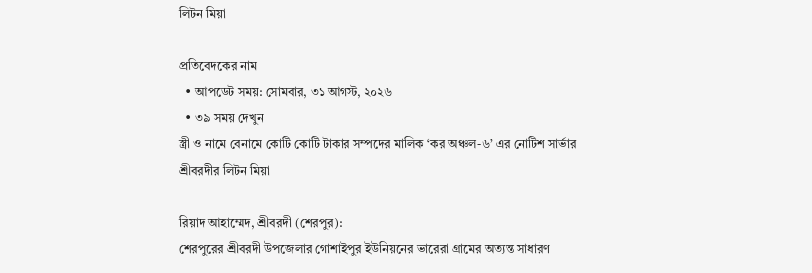লিটন মিয়া

প্রতিবেদকের নাম
  • আপডেট সময়: সোমবার, ৩১ আগস্ট, ২০২৬
  • ৩৯ সময় দেখুন
স্ত্রী ও নামে বেনামে কোটি কোটি টাকার সম্পদের মালিক ‘কর অঞ্চল-৬’ এর নোটিশ সার্ভার শ্রীবরদীর লিটন মিয়া

রিয়াদ আহাম্মেদ, শ্রীবরদী (শেরপুর):
শেরপুরের শ্রীবরদী উপজেলার গোশাইপুর ইউনিয়নের ভারেরা গ্রামের অত্যন্ত সাধারণ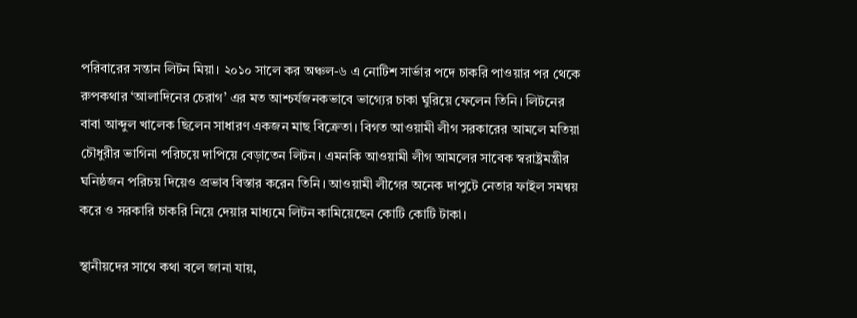পরিবারের সন্তান লিটন মিয়া। ২০১০ সালে কর অঞ্চল-৬ এ নোটিশ সার্ভার পদে চাকরি পাওয়ার পর থেকে রুপকথার ‘আলাদিনের চেরাগ’ এর মত আশ্চর্যজনকভাবে ভাগ্যের চাকা ঘুরিয়ে ফেলেন তিনি। লিটনের বাবা আব্দুল খালেক ছিলেন সাধারণ একজন মাছ বিক্রেতা। বিগত আওয়ামী লীগ সরকারের আমলে মতিয়া চৌধুরীর ভাগিনা পরিচয়ে দাপিয়ে বেড়াতেন লিটন। এমনকি আওয়ামী লীগ আমলের সাবেক স্বরাষ্ট্রমন্ত্রীর ঘনিষ্ঠজন পরিচয় দিয়েও প্রভাব বিস্তার করেন তিনি। আওয়ামী লীগের অনেক দাপুটে নেতার ফাইল সমন্বয় করে ও সরকারি চাকরি নিয়ে দেয়ার মাধ্যমে লিটন কামিয়েছেন কোটি কোটি টাকা।

স্থানীয়দের সাথে কথা বলে জানা যায়,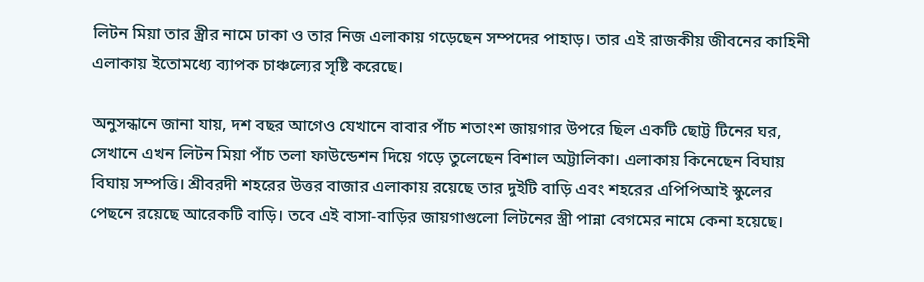লিটন মিয়া তার স্ত্রীর নামে ঢাকা ও তার নিজ এলাকায় গড়েছেন সম্পদের পাহাড়। তার এই রাজকীয় জীবনের কাহিনী এলাকায় ইতোমধ্যে ব্যাপক চাঞ্চল্যের সৃষ্টি করেছে।

অনুসন্ধানে জানা যায়, দশ বছর আগেও যেখানে বাবার পাঁচ শতাংশ জায়গার উপরে ছিল একটি ছোট্ট টিনের ঘর, সেখানে এখন লিটন মিয়া পাঁচ তলা ফাউন্ডেশন দিয়ে গড়ে তুলেছেন বিশাল অট্টালিকা। এলাকায় কিনেছেন বিঘায় বিঘায় সম্পত্তি। শ্রীবরদী শহরের উত্তর বাজার এলাকায় রয়েছে তার দুইটি বাড়ি এবং শহরের এপিপিআই স্কুলের পেছনে রয়েছে আরেকটি বাড়ি। তবে এই বাসা-বাড়ির জায়গাগুলো লিটনের স্ত্রী পান্না বেগমের নামে কেনা হয়েছে।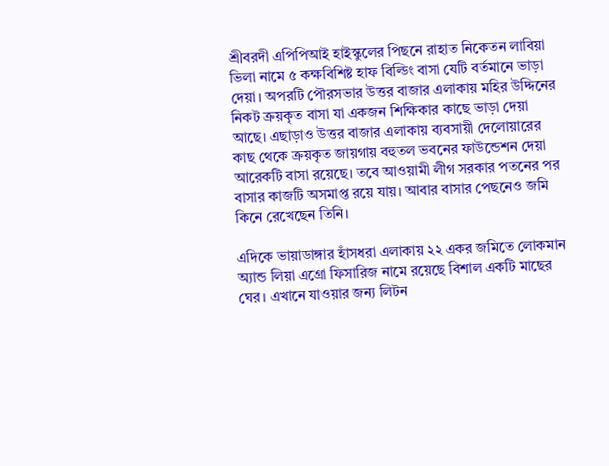শ্রীবরদী এপিপিআই হাইস্কুলের পিছনে রাহাত নিকেতন লাবিয়া ভিলা নামে ৫ কক্ষবিশিষ্ট হাফ বিল্ডিং বাসা যেটি বর্তমানে ভাড়া দেয়া। অপরটি পৌরসভার উত্তর বাজার এলাকায় মহির উদ্দিনের নিকট ক্রয়কৃত বাসা যা একজন শিক্ষিকার কাছে ভাড়া দেয়া আছে। এছাড়াও উত্তর বাজার এলাকায় ব্যবসায়ী দেলোয়ারের কাছ থেকে ক্রয়কৃত জায়গায় বহুতল ভবনের ফাউন্ডেশন দেয়া আরেকটি বাসা রয়েছে। তবে আওয়ামী লীগ সরকার পতনের পর বাসার কাজটি অসমাপ্ত রয়ে যায়। আবার বাসার পেছনেও জমি কিনে রেখেছেন তিনি।

এদিকে ভায়াডাঙ্গার হাঁসধরা এলাকায় ২২ একর জমিতে লোকমান অ্যান্ড লিয়া এগ্রো ফিসারিজ নামে রয়েছে বিশাল একটি মাছের ঘের। এখানে যাওয়ার জন্য লিটন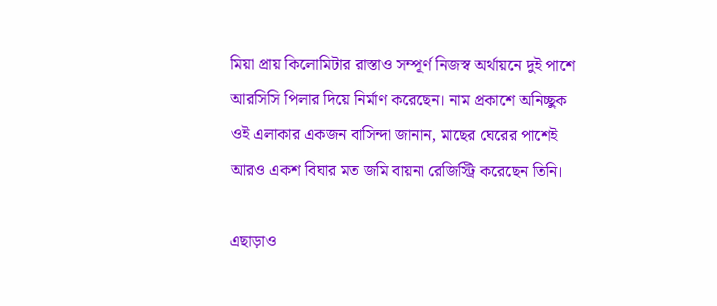মিয়া প্রায় কিলোমিটার রাস্তাও সম্পূর্ণ নিজস্ব অর্থায়নে দুই পাশে আরসিসি পিলার দিয়ে নির্মাণ করেছেন। নাম প্রকাশে অনিচ্ছুক ওই এলাকার একজন বাসিন্দা জানান, মাছের ঘেরের পাশেই আরও একশ বিঘার মত জমি বায়না রেজিস্ট্রি করেছেন তিনি।

এছাড়াও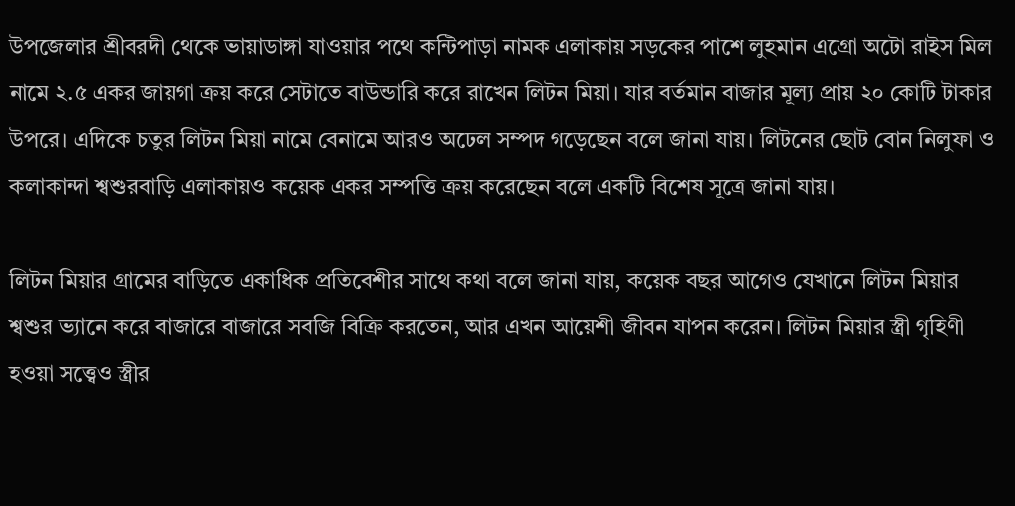উপজেলার শ্রীবরদী থেকে ভায়াডাঙ্গা যাওয়ার পথে কন্টিপাড়া নামক এলাকায় সড়কের পাশে লুহমান এগ্রো অটো রাইস মিল নামে ২.৫ একর জায়গা ক্রয় করে সেটাতে বাউন্ডারি করে রাখেন লিটন মিয়া। যার বর্তমান বাজার মূল্য প্রায় ২০ কোটি টাকার উপরে। এদিকে চতুর লিটন মিয়া নামে বেনামে আরও অঢেল সম্পদ গড়েছেন বলে জানা যায়। লিটনের ছোট বোন নিলুফা ও কলাকান্দা শ্বশুরবাড়ি এলাকায়ও কয়েক একর সম্পত্তি ক্রয় করেছেন বলে একটি বিশেষ সূত্রে জানা যায়।

লিটন মিয়ার গ্রামের বাড়িতে একাধিক প্রতিবেশীর সাথে কথা বলে জানা যায়, কয়েক বছর আগেও যেখানে লিটন মিয়ার শ্বশুর ভ্যানে করে বাজারে বাজারে সবজি বিক্রি করতেন, আর এখন আয়েশী জীবন যাপন করেন। লিটন মিয়ার স্ত্রী গৃহিণী হওয়া সত্ত্বেও স্ত্রীর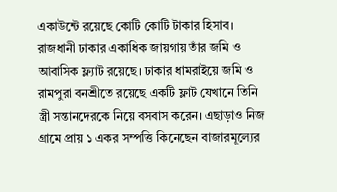একাউন্টে রয়েছে কোটি কোটি টাকার হিসাব। রাজধানী ঢাকার একাধিক জায়গায় তাঁর জমি ও আবাসিক ফ্ল্যাট রয়েছে। ঢাকার ধামরাইয়ে জমি ও রামপুরা বনশ্রীতে রয়েছে একটি ফ্লাট যেখানে তিনি স্ত্রী সন্তানদেরকে নিয়ে বসবাস করেন। এছাড়াও নিজ গ্রামে প্রায় ১ একর সম্পত্তি কিনেছেন বাজারমূল্যের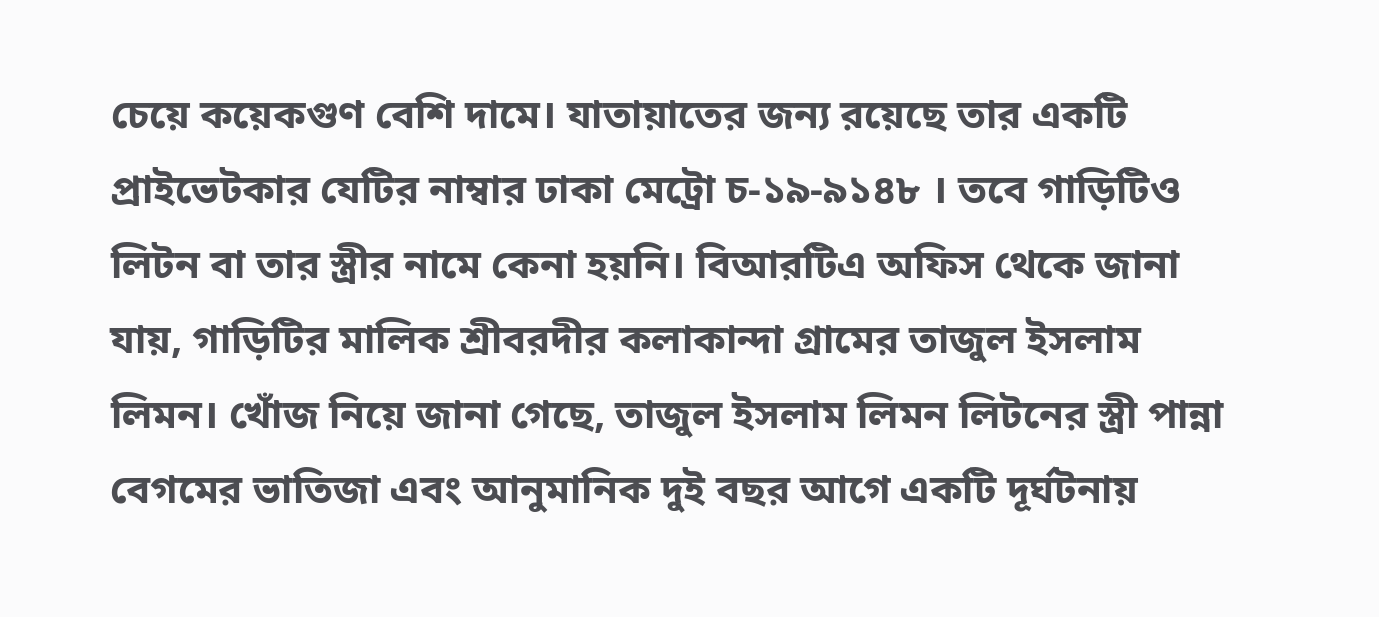চেয়ে কয়েকগুণ বেশি দামে। যাতায়াতের জন্য রয়েছে তার একটি প্রাইভেটকার যেটির নাম্বার ঢাকা মেট্রো চ-১৯-৯১৪৮ । তবে গাড়িটিও লিটন বা তার স্ত্রীর নামে কেনা হয়নি। বিআরটিএ অফিস থেকে জানা যায়, গাড়িটির মালিক শ্রীবরদীর কলাকান্দা গ্রামের তাজুল ইসলাম লিমন। খোঁজ নিয়ে জানা গেছে, তাজুল ইসলাম লিমন লিটনের স্ত্রী পান্না বেগমের ভাতিজা এবং আনুমানিক দুই বছর আগে একটি দূর্ঘটনায়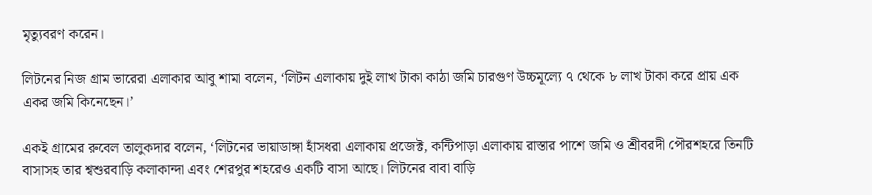মৃত্যুবরণ করেন।

লিটনের নিজ গ্রাম ভারেরা এলাকার আবু শামা বলেন, ‘লিটন এলাকায় দুই লাখ টাকা কাঠা জমি চারগুণ উচ্চমূল্যে ৭ থেকে ৮ লাখ টাকা করে প্রায় এক একর জমি কিনেছেন।’

একই গ্রামের রুবেল তালুকদার বলেন, ‘লিটনের ভায়াডাঙ্গা হাঁসধরা এলাকায় প্রজেক্ট, কন্টিপাড়া এলাকায় রাস্তার পাশে জমি ও শ্রীবরদী পৌরশহরে তিনটি বাসাসহ তার শ্বশুরবাড়ি কলাকান্দা এবং শেরপুর শহরেও একটি বাসা আছে। লিটনের বাবা বাড়ি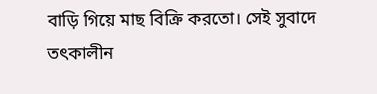বাড়ি গিয়ে মাছ বিক্রি করতো। সেই সুবাদে তৎকালীন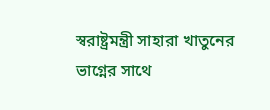স্বরাষ্ট্রমন্ত্রী সাহারা খাতুনের ভাগ্নের সাথে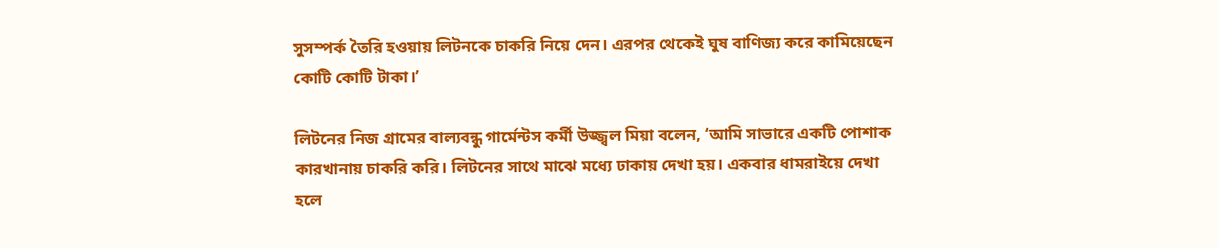সুসম্পর্ক তৈরি হওয়ায় লিটনকে চাকরি নিয়ে দেন। এরপর থেকেই ঘুষ বাণিজ্য করে কামিয়েছেন কোটি কোটি টাকা।’

লিটনের নিজ গ্রামের বাল্যবন্ধু গার্মেন্টস কর্মী উজ্জ্বল মিয়া বলেন, ‘আমি সাভারে একটি পোশাক কারখানায় চাকরি করি। লিটনের সাথে মাঝে মধ্যে ঢাকায় দেখা হয়। একবার ধামরাইয়ে দেখা হলে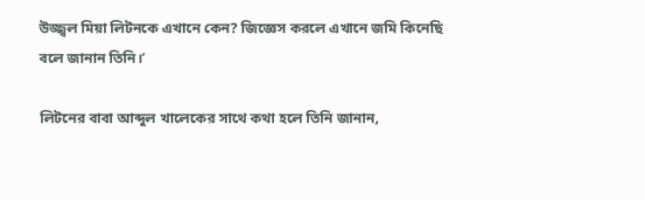উজ্জ্বল মিয়া লিটনকে এখানে কেন? জিজ্ঞেস করলে এখানে জমি কিনেছি বলে জানান তিনি।’

লিটনের বাবা আব্দুল খালেকের সাথে কথা হলে তিনি জানান,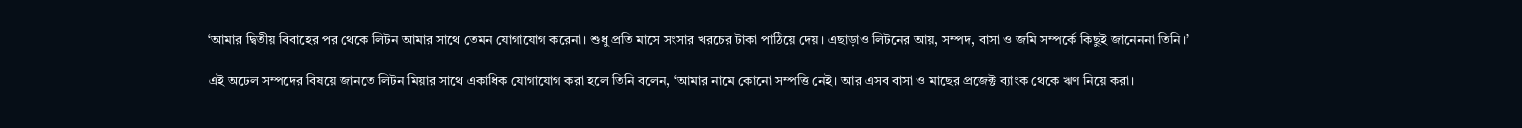‘আমার দ্বিতীয় বিবাহের পর থেকে লিটন আমার সাথে তেমন যোগাযোগ করেনা। শুধু প্রতি মাসে সংসার খরচের টাকা পাঠিয়ে দেয়। এছাড়াও লিটনের আয়, সম্পদ, বাসা ও জমি সম্পর্কে কিছুই জানেননা তিনি।’

এই অঢেল সম্পদের বিষয়ে জানতে লিটন মিয়ার সাথে একাধিক যোগাযোগ করা হলে তিনি বলেন, ‘আমার নামে কোনো সম্পত্তি নেই। আর এসব বাসা ও মাছের প্রজেক্ট ব্যাংক থেকে ঋণ নিয়ে করা।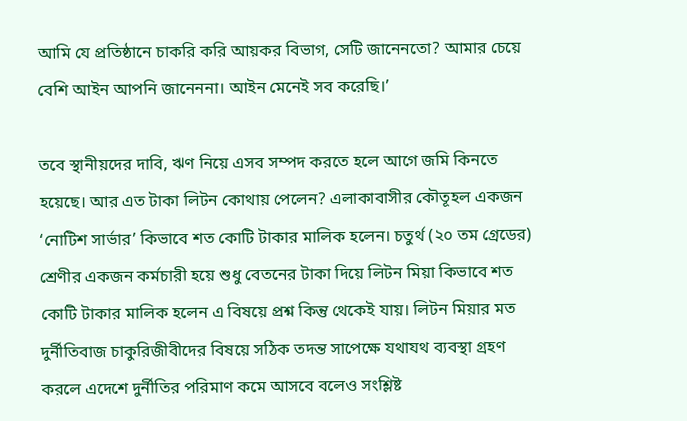আমি যে প্রতিষ্ঠানে চাকরি করি আয়কর বিভাগ, সেটি জানেনতো? আমার চেয়ে বেশি আইন আপনি জানেননা। আইন মেনেই সব করেছি।’

তবে স্থানীয়দের দাবি, ঋণ নিয়ে এসব সম্পদ করতে হলে আগে জমি কিনতে হয়েছে। আর এত টাকা লিটন কোথায় পেলেন? এলাকাবাসীর কৌতূহল একজন ‘নোটিশ সার্ভার’ কিভাবে শত কোটি টাকার মালিক হলেন। চতুর্থ (২০ তম গ্রেডের) শ্রেণীর একজন কর্মচারী হয়ে শুধু বেতনের টাকা দিয়ে লিটন মিয়া কিভাবে শত কোটি টাকার মালিক হলেন এ বিষয়ে প্রশ্ন কিন্তু থেকেই যায়। লিটন মিয়ার মত দুর্নীতিবাজ চাকুরিজীবীদের বিষয়ে সঠিক তদন্ত সাপেক্ষে যথাযথ ব্যবস্থা গ্রহণ করলে এদেশে দুর্নীতির পরিমাণ কমে আসবে বলেও সংশ্লিষ্ট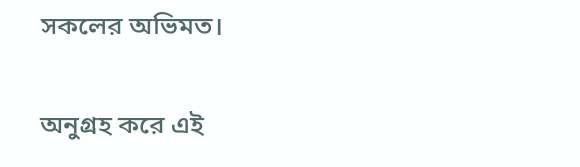সকলের অভিমত।

অনুগ্রহ করে এই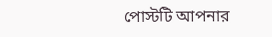পোস্টটি আপনার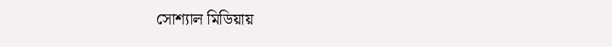সোশ্যাল মিডিয়ায়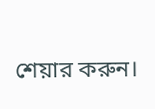শেয়ার করুন।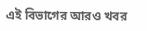এই বিভাগের আরও খবর